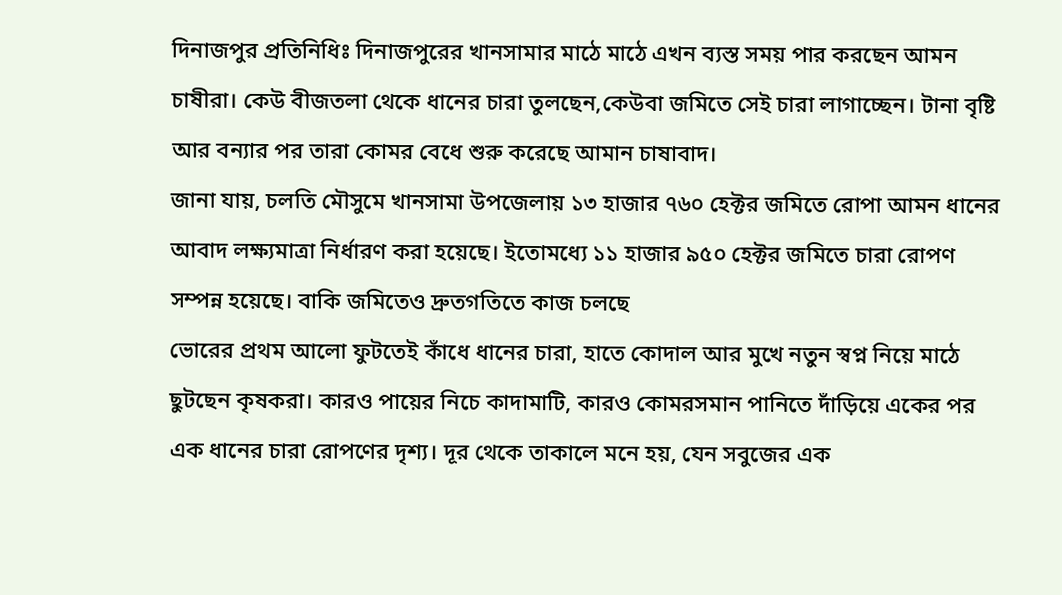দিনাজপুর প্রতিনিধিঃ দিনাজপুরের খানসামার মাঠে মাঠে এখন ব্যস্ত সময় পার করছেন আমন চাষীরা। কেউ বীজতলা থেকে ধানের চারা তুলছেন,কেউবা জমিতে সেই চারা লাগাচ্ছেন। টানা বৃষ্টি আর বন্যার পর তারা কোমর বেধে শুরু করেছে আমান চাষাবাদ।
জানা যায়, চলতি মৌসুমে খানসামা উপজেলায় ১৩ হাজার ৭৬০ হেক্টর জমিতে রোপা আমন ধানের আবাদ লক্ষ্যমাত্রা নির্ধারণ করা হয়েছে। ইতোমধ্যে ১১ হাজার ৯৫০ হেক্টর জমিতে চারা রোপণ সম্পন্ন হয়েছে। বাকি জমিতেও দ্রুতগতিতে কাজ চলছে
ভোরের প্রথম আলো ফুটতেই কাঁধে ধানের চারা, হাতে কোদাল আর মুখে নতুন স্বপ্ন নিয়ে মাঠে ছুটছেন কৃষকরা। কারও পায়ের নিচে কাদামাটি, কারও কোমরসমান পানিতে দাঁড়িয়ে একের পর এক ধানের চারা রোপণের দৃশ্য। দূর থেকে তাকালে মনে হয়, যেন সবুজের এক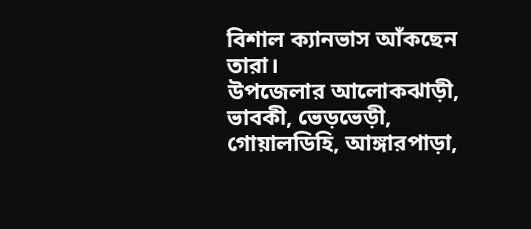বিশাল ক্যানভাস আঁকছেন তারা।
উপজেলার আলোকঝাড়ী, ভাবকী, ভেড়ভেড়ী, গোয়ালডিহি, আঙ্গারপাড়া,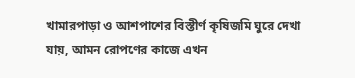খামারপাড়া ও আশপাশের বিস্তীর্ণ কৃষিজমি ঘুরে দেখা যায়, আমন রোপণের কাজে এখন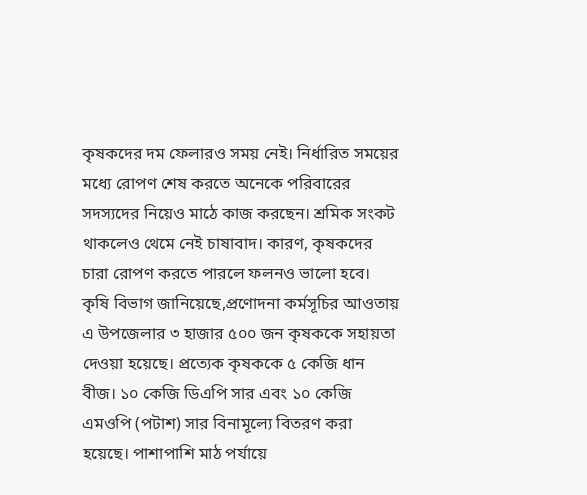কৃষকদের দম ফেলারও সময় নেই। নির্ধারিত সময়ের মধ্যে রোপণ শেষ করতে অনেকে পরিবারের সদস্যদের নিয়েও মাঠে কাজ করছেন। শ্রমিক সংকট থাকলেও থেমে নেই চাষাবাদ। কারণ, কৃষকদের চারা রোপণ করতে পারলে ফলনও ভালো হবে।
কৃষি বিভাগ জানিয়েছে,প্রণোদনা কর্মসূচির আওতায় এ উপজেলার ৩ হাজার ৫০০ জন কৃষককে সহায়তা দেওয়া হয়েছে। প্রত্যেক কৃষককে ৫ কেজি ধান বীজ। ১০ কেজি ডিএপি সার এবং ১০ কেজি এমওপি (পটাশ) সার বিনামূল্যে বিতরণ করা হয়েছে। পাশাপাশি মাঠ পর্যায়ে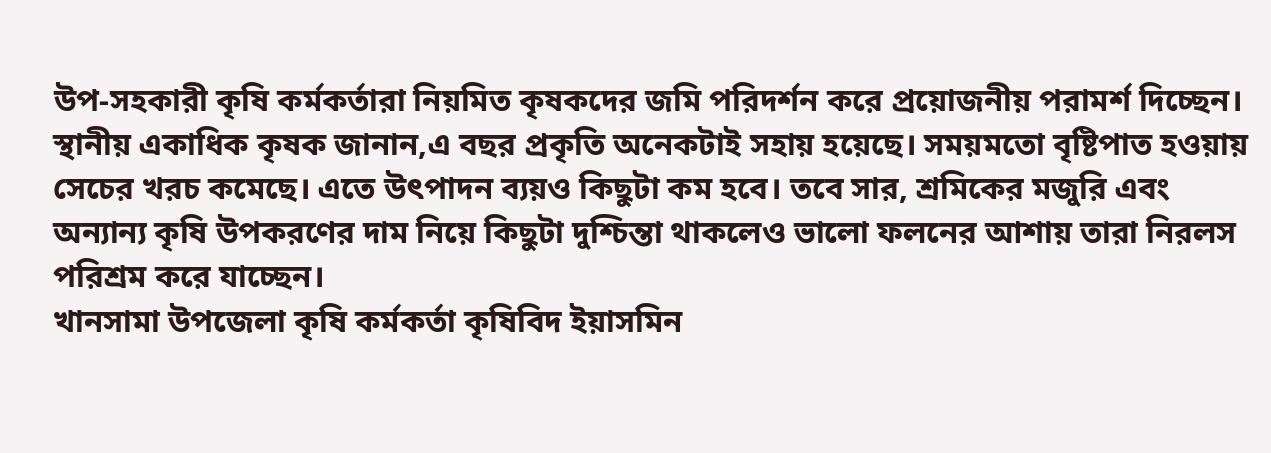উপ-সহকারী কৃষি কর্মকর্তারা নিয়মিত কৃষকদের জমি পরিদর্শন করে প্রয়োজনীয় পরামর্শ দিচ্ছেন।
স্থানীয় একাধিক কৃষক জানান,এ বছর প্রকৃতি অনেকটাই সহায় হয়েছে। সময়মতো বৃষ্টিপাত হওয়ায় সেচের খরচ কমেছে। এতে উৎপাদন ব্যয়ও কিছুটা কম হবে। তবে সার, শ্রমিকের মজুরি এবং অন্যান্য কৃষি উপকরণের দাম নিয়ে কিছুটা দুশ্চিন্তা থাকলেও ভালো ফলনের আশায় তারা নিরলস পরিশ্রম করে যাচ্ছেন।
খানসামা উপজেলা কৃষি কর্মকর্তা কৃষিবিদ ইয়াসমিন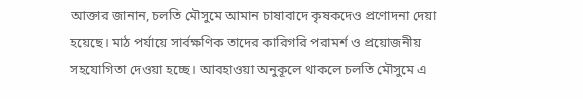আক্তার জানান, চলতি মৌসুমে আমান চাষাবাদে কৃষকদেও প্রণোদনা দেয়া হয়েছে। মাঠ পর্যায়ে সার্বক্ষণিক তাদের কারিগরি পরামর্শ ও প্রয়োজনীয় সহযোগিতা দেওয়া হচ্ছে। আবহাওয়া অনুকূলে থাকলে চলতি মৌসুমে এ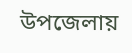উপজেলায়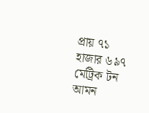প্রায় ৭১ হাজার ৬৯৭ মেট্রিক টন আমন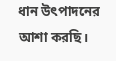ধান উৎপাদনের আশা করছি।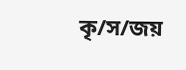কৃ/স/জয়